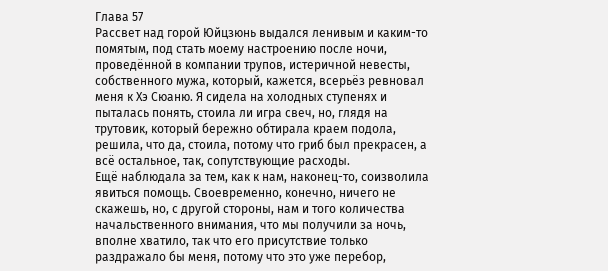Глава 57
Рассвет над горой Юйцзюнь выдался ленивым и каким-то помятым, под стать моему настроению после ночи, проведённой в компании трупов, истеричной невесты, собственного мужа, который, кажется, всерьёз ревновал меня к Хэ Сюаню. Я сидела на холодных ступенях и пыталась понять, стоила ли игра свеч, но, глядя на трутовик, который бережно обтирала краем подола, решила, что да, стоила, потому что гриб был прекрасен, а всё остальное, так, сопутствующие расходы.
Ещё наблюдала за тем, как к нам, наконец-то, соизволила явиться помощь. Своевременно, конечно, ничего не скажешь, но, с другой стороны, нам и того количества начальственного внимания, что мы получили за ночь, вполне хватило, так что его присутствие только раздражало бы меня, потому что это уже перебор,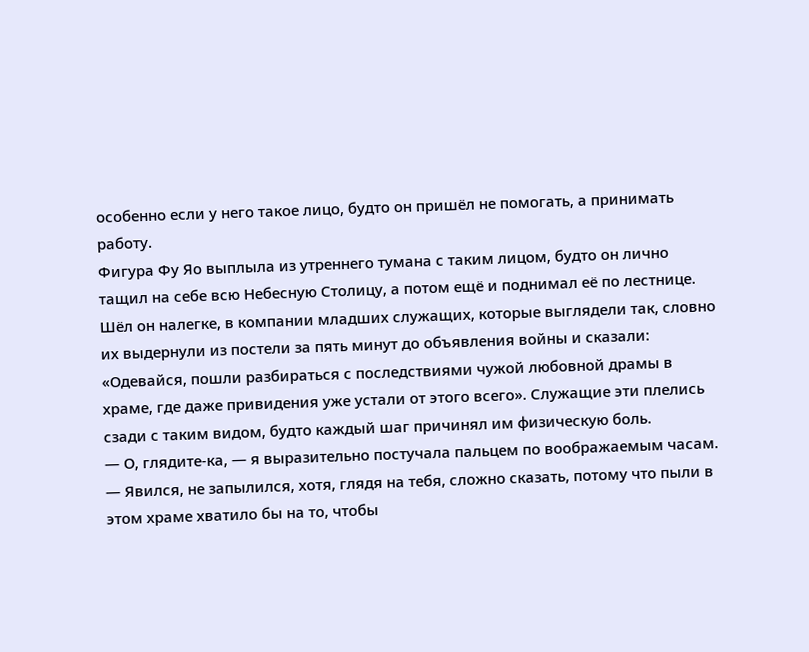особенно если у него такое лицо, будто он пришёл не помогать, а принимать работу.
Фигура Фу Яо выплыла из утреннего тумана с таким лицом, будто он лично тащил на себе всю Небесную Столицу, а потом ещё и поднимал её по лестнице. Шёл он налегке, в компании младших служащих, которые выглядели так, словно их выдернули из постели за пять минут до объявления войны и сказали: «Одевайся, пошли разбираться с последствиями чужой любовной драмы в храме, где даже привидения уже устали от этого всего». Служащие эти плелись сзади с таким видом, будто каждый шаг причинял им физическую боль.
— О, глядите-ка, — я выразительно постучала пальцем по воображаемым часам. — Явился, не запылился, хотя, глядя на тебя, сложно сказать, потому что пыли в этом храме хватило бы на то, чтобы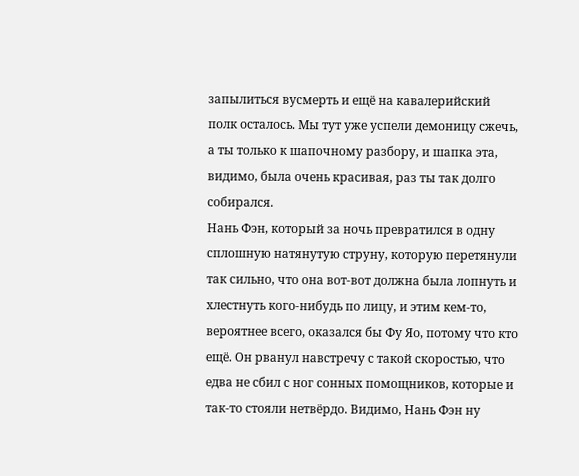запылиться вусмерть и ещё на кавалерийский полк осталось. Мы тут уже успели демоницу сжечь, а ты только к шапочному разбору, и шапка эта, видимо, была очень красивая, раз ты так долго собирался.
Нань Фэн, который за ночь превратился в одну сплошную натянутую струну, которую перетянули так сильно, что она вот-вот должна была лопнуть и хлестнуть кого-нибудь по лицу, и этим кем-то, вероятнее всего, оказался бы Фу Яо, потому что кто ещё. Он рванул навстречу с такой скоростью, что едва не сбил с ног сонных помощников, которые и так-то стояли нетвёрдо. Видимо, Нань Фэн ну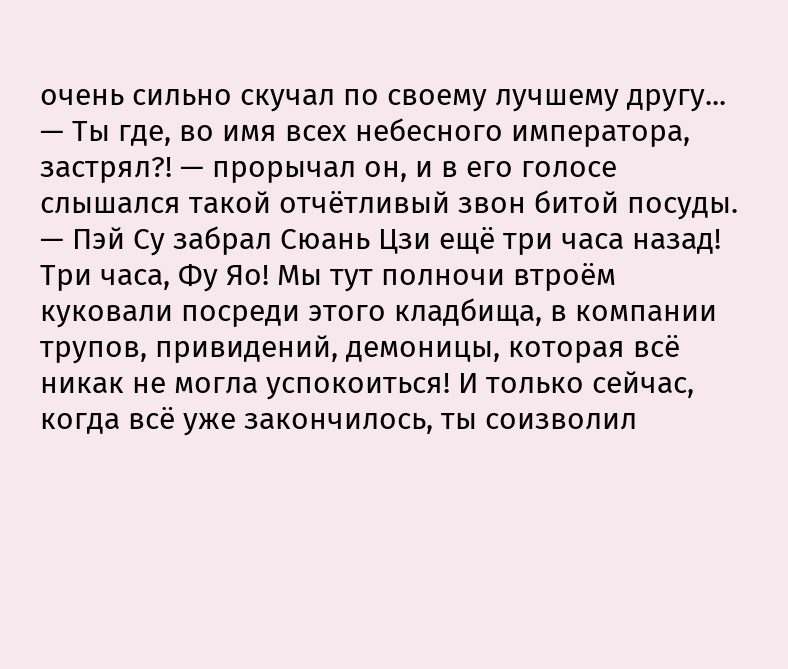очень сильно скучал по своему лучшему другу...
— Ты где, во имя всех небесного императора, застрял?! — прорычал он, и в его голосе слышался такой отчётливый звон битой посуды. — Пэй Су забрал Сюань Цзи ещё три часа назад! Три часа, Фу Яо! Мы тут полночи втроём куковали посреди этого кладбища, в компании трупов, привидений, демоницы, которая всё никак не могла успокоиться! И только сейчас, когда всё уже закончилось, ты соизволил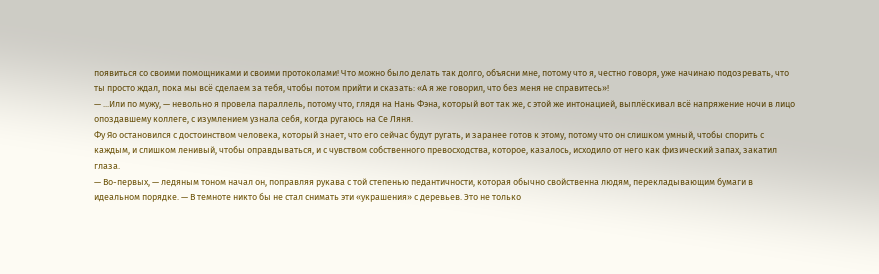появиться со своими помощниками и своими протоколами! Что можно было делать так долго, объясни мне, потому что я, честно говоря, уже начинаю подозревать, что ты просто ждал, пока мы всё сделаем за тебя, чтобы потом прийти и сказать: «А я же говорил, что без меня не справитесь»!
— ...Или по мужу, — невольно я провела параллель, потому что, глядя на Нань Фэна, который вот так же, с этой же интонацией, выплёскивал всё напряжение ночи в лицо опоздавшему коллеге, с изумлением узнала себя, когда ругаюсь на Се Ляня.
Фу Яо остановился с достоинством человека, который знает, что его сейчас будут ругать, и заранее готов к этому, потому что он слишком умный, чтобы спорить с каждым, и слишком ленивый, чтобы оправдываться, и с чувством собственного превосходства, которое, казалось, исходило от него как физический запах, закатил глаза.
— Во-первых, — ледяным тоном начал он, поправляя рукава с той степенью педантичности, которая обычно свойственна людям, перекладывающим бумаги в идеальном порядке. — В темноте никто бы не стал снимать эти «украшения» с деревьев. Это не только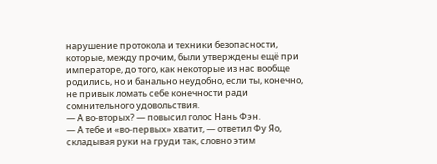нарушение протокола и техники безопасности, которые, между прочим, были утверждены ещё при императоре, до того, как некоторые из нас вообще родились, но и банально неудобно, если ты, конечно, не привык ломать себе конечности ради сомнительного удовольствия.
— А во-вторых? — повысил голос Нань Фэн.
— А тебе и «во-первых» хватит, — ответил Фу Яо, складывая руки на груди так, словно этим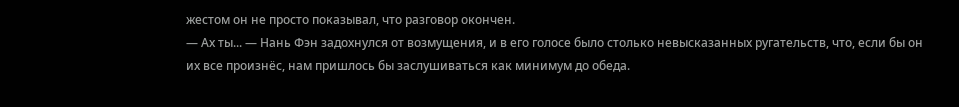жестом он не просто показывал, что разговор окончен.
— Ах ты... — Нань Фэн задохнулся от возмущения, и в его голосе было столько невысказанных ругательств, что, если бы он их все произнёс, нам пришлось бы заслушиваться как минимум до обеда.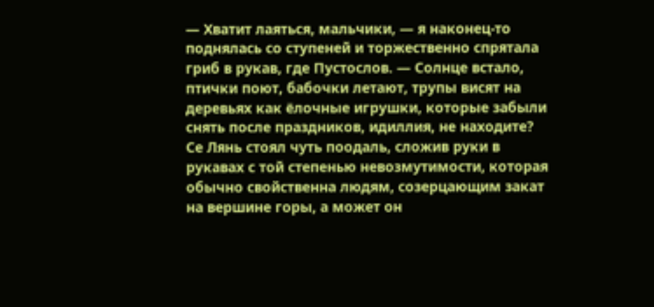— Хватит лаяться, мальчики, — я наконец-то поднялась со ступеней и торжественно спрятала гриб в рукав, где Пустослов. — Солнце встало, птички поют, бабочки летают, трупы висят на деревьях как ёлочные игрушки, которые забыли снять после праздников, идиллия, не находите?
Се Лянь стоял чуть поодаль, сложив руки в рукавах с той степенью невозмутимости, которая обычно свойственна людям, созерцающим закат на вершине горы, а может он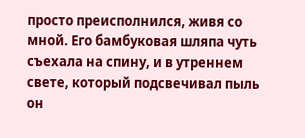просто преисполнился, живя со мной. Его бамбуковая шляпа чуть съехала на спину, и в утреннем свете, который подсвечивал пыль он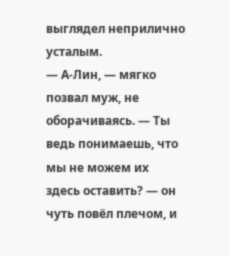выглядел неприлично усталым.
— А-Лин, — мягко позвал муж, не оборачиваясь. — Ты ведь понимаешь, что мы не можем их здесь оставить? — он чуть повёл плечом, и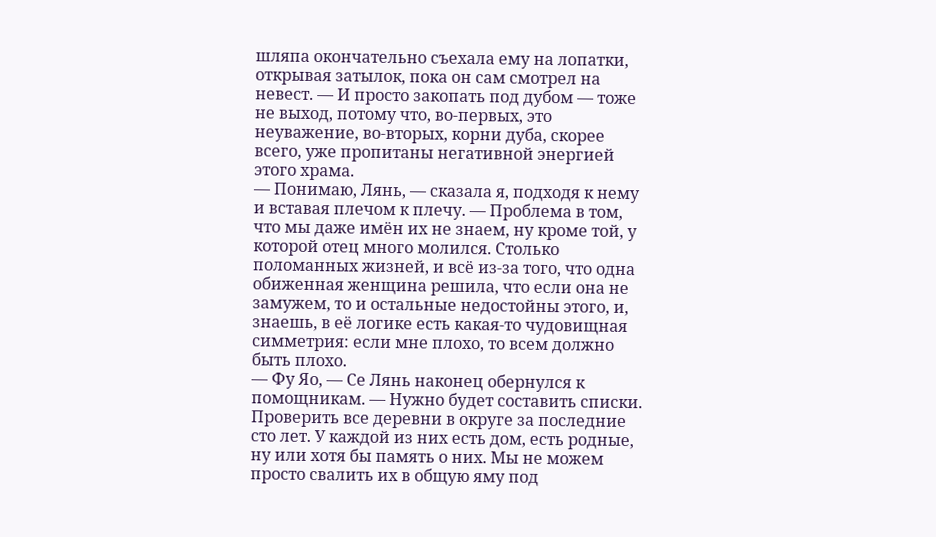шляпа окончательно съехала ему на лопатки, открывая затылок, пока он сам смотрел на невест. — И просто закопать под дубом — тоже не выход, потому что, во-первых, это неуважение, во-вторых, корни дуба, скорее всего, уже пропитаны негативной энергией этого храма.
— Понимаю, Лянь, — сказала я, подходя к нему и вставая плечом к плечу. — Проблема в том, что мы даже имён их не знаем, ну кроме той, у которой отец много молился. Столько поломанных жизней, и всё из-за того, что одна обиженная женщина решила, что если она не замужем, то и остальные недостойны этого, и, знаешь, в её логике есть какая-то чудовищная симметрия: если мне плохо, то всем должно быть плохо.
— Фу Яо, — Се Лянь наконец обернулся к помощникам. — Нужно будет составить списки. Проверить все деревни в округе за последние сто лет. У каждой из них есть дом, есть родные, ну или хотя бы память о них. Мы не можем просто свалить их в общую яму под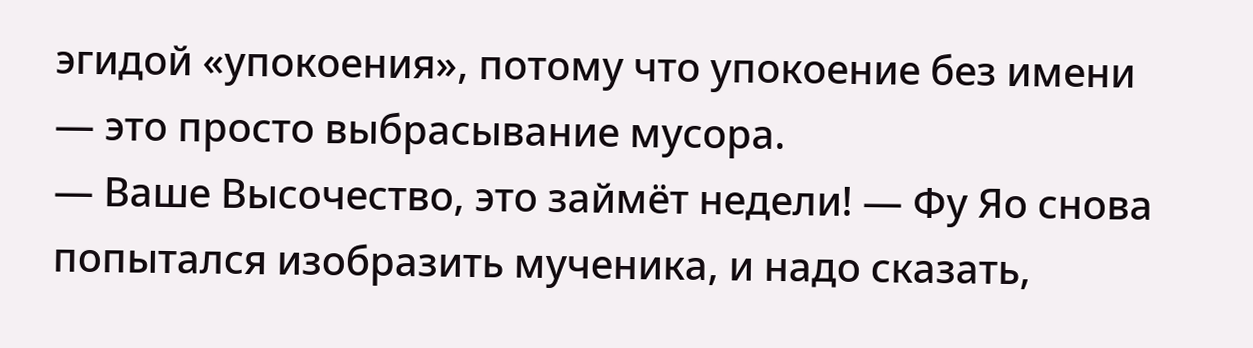эгидой «упокоения», потому что упокоение без имени — это просто выбрасывание мусора.
— Ваше Высочество, это займёт недели! — Фу Яо снова попытался изобразить мученика, и надо сказать,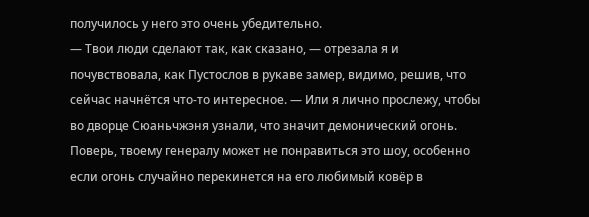получилось у него это очень убедительно.
— Твои люди сделают так, как сказано, — отрезала я и почувствовала, как Пустослов в рукаве замер, видимо, решив, что сейчас начнётся что-то интересное. — Или я лично прослежу, чтобы во дворце Сюаньчжэня узнали, что значит демонический огонь. Поверь, твоему генералу может не понравиться это шоу, особенно если огонь случайно перекинется на его любимый ковёр в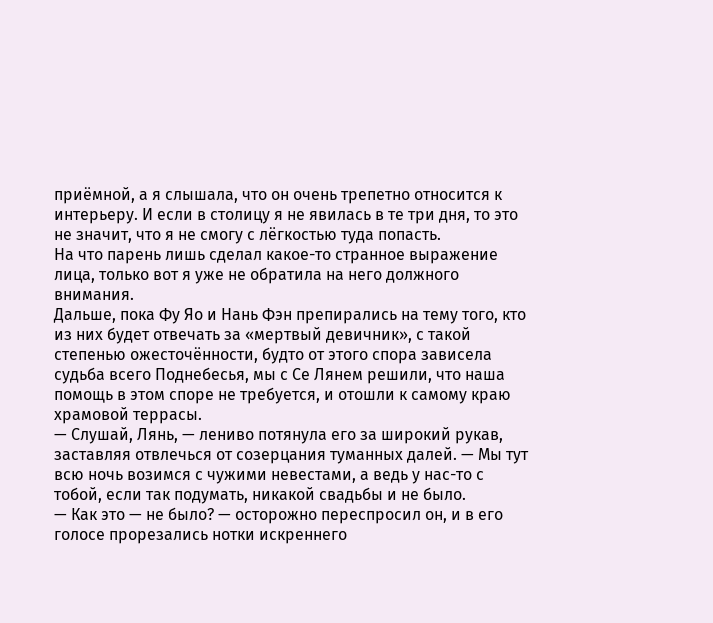приёмной, а я слышала, что он очень трепетно относится к интерьеру. И если в столицу я не явилась в те три дня, то это не значит, что я не смогу с лёгкостью туда попасть.
На что парень лишь сделал какое-то странное выражение лица, только вот я уже не обратила на него должного внимания.
Дальше, пока Фу Яо и Нань Фэн препирались на тему того, кто из них будет отвечать за «мертвый девичник», с такой степенью ожесточённости, будто от этого спора зависела судьба всего Поднебесья, мы с Се Лянем решили, что наша помощь в этом споре не требуется, и отошли к самому краю храмовой террасы.
— Слушай, Лянь, — лениво потянула его за широкий рукав, заставляя отвлечься от созерцания туманных далей. — Мы тут всю ночь возимся с чужими невестами, а ведь у нас-то с тобой, если так подумать, никакой свадьбы и не было.
— Как это — не было? — осторожно переспросил он, и в его голосе прорезались нотки искреннего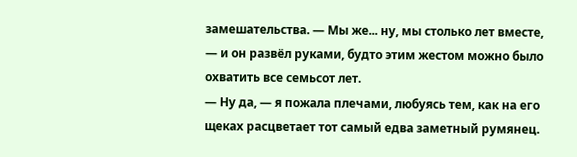замешательства. — Мы же... ну, мы столько лет вместе, — и он развёл руками, будто этим жестом можно было охватить все семьсот лет.
— Ну да, — я пожала плечами, любуясь тем, как на его щеках расцветает тот самый едва заметный румянец.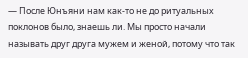— После Юнъяни нам как-то не до ритуальных поклонов было, знаешь ли. Мы просто начали называть друг друга мужем и женой, потому что так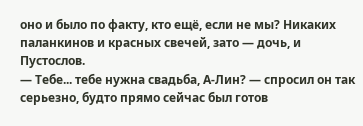оно и было по факту, кто ещё, если не мы? Никаких паланкинов и красных свечей, зато — дочь, и Пустослов.
— Тебе... тебе нужна свадьба, А-Лин? — спросил он так серьезно, будто прямо сейчас был готов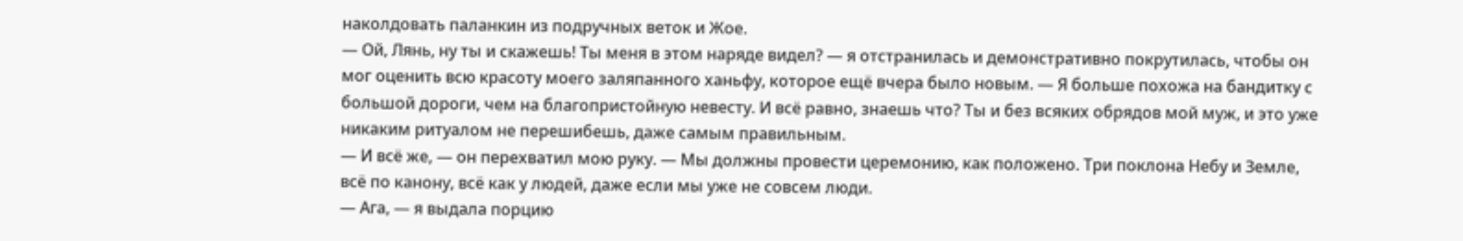наколдовать паланкин из подручных веток и Жое.
— Ой, Лянь, ну ты и скажешь! Ты меня в этом наряде видел? — я отстранилась и демонстративно покрутилась, чтобы он мог оценить всю красоту моего заляпанного ханьфу, которое ещё вчера было новым. — Я больше похожа на бандитку с большой дороги, чем на благопристойную невесту. И всё равно, знаешь что? Ты и без всяких обрядов мой муж, и это уже никаким ритуалом не перешибешь, даже самым правильным.
— И всё же, — он перехватил мою руку. — Мы должны провести церемонию, как положено. Три поклона Небу и Земле, всё по канону, всё как у людей, даже если мы уже не совсем люди.
— Ага, — я выдала порцию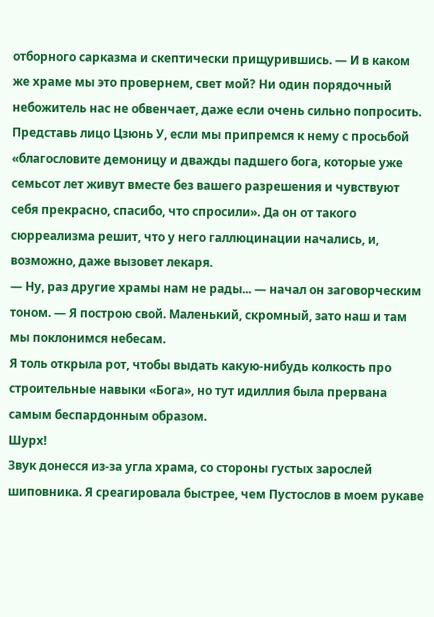отборного сарказма и скептически прищурившись. — И в каком же храме мы это провернем, свет мой? Ни один порядочный небожитель нас не обвенчает, даже если очень сильно попросить. Представь лицо Цзюнь У, если мы припремся к нему с просьбой «благословите демоницу и дважды падшего бога, которые уже семьсот лет живут вместе без вашего разрешения и чувствуют себя прекрасно, спасибо, что спросили». Да он от такого сюрреализма решит, что у него галлюцинации начались, и, возможно, даже вызовет лекаря.
— Ну, раз другие храмы нам не рады... — начал он заговорческим тоном. — Я построю свой. Маленький, скромный, зато наш и там мы поклонимся небесам.
Я толь открыла рот, чтобы выдать какую-нибудь колкость про строительные навыки «Бога», но тут идиллия была прервана самым беспардонным образом.
Шурх!
Звук донесся из-за угла храма, со стороны густых зарослей шиповника. Я среагировала быстрее, чем Пустослов в моем рукаве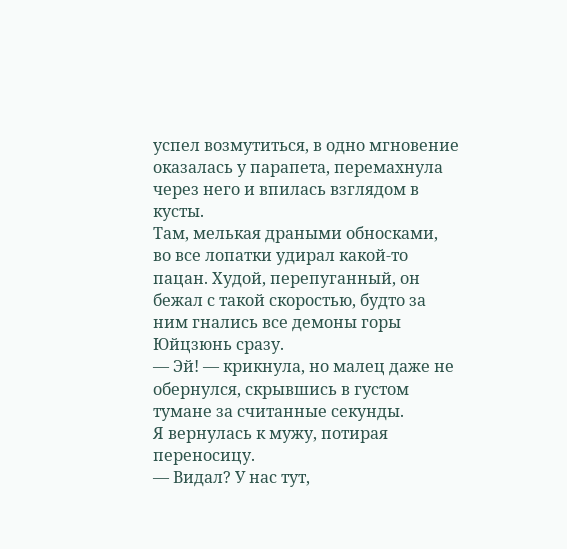успел возмутиться, в одно мгновение оказалась у парапета, перемахнула через него и впилась взглядом в кусты.
Там, мелькая драными обносками, во все лопатки удирал какой-то пацан. Худой, перепуганный, он бежал с такой скоростью, будто за ним гнались все демоны горы Юйцзюнь сразу.
— Эй! — крикнула, но малец даже не обернулся, скрывшись в густом тумане за считанные секунды.
Я вернулась к мужу, потирая переносицу.
— Видал? У нас тут,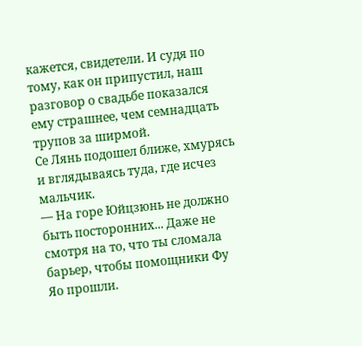кажется, свидетели. И судя по тому, как он припустил, наш разговор о свадьбе показался ему страшнее, чем семнадцать трупов за ширмой.
Се Лянь подошел ближе, хмурясь и вглядываясь туда, где исчез мальчик.
— На горе Юйцзюнь не должно быть посторонних... Даже не смотря на то, что ты сломала барьер, чтобы помощники Фу Яо прошли.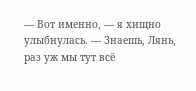— Вот именно, — я хищно улыбнулась. — Знаешь, Лянь, раз уж мы тут всё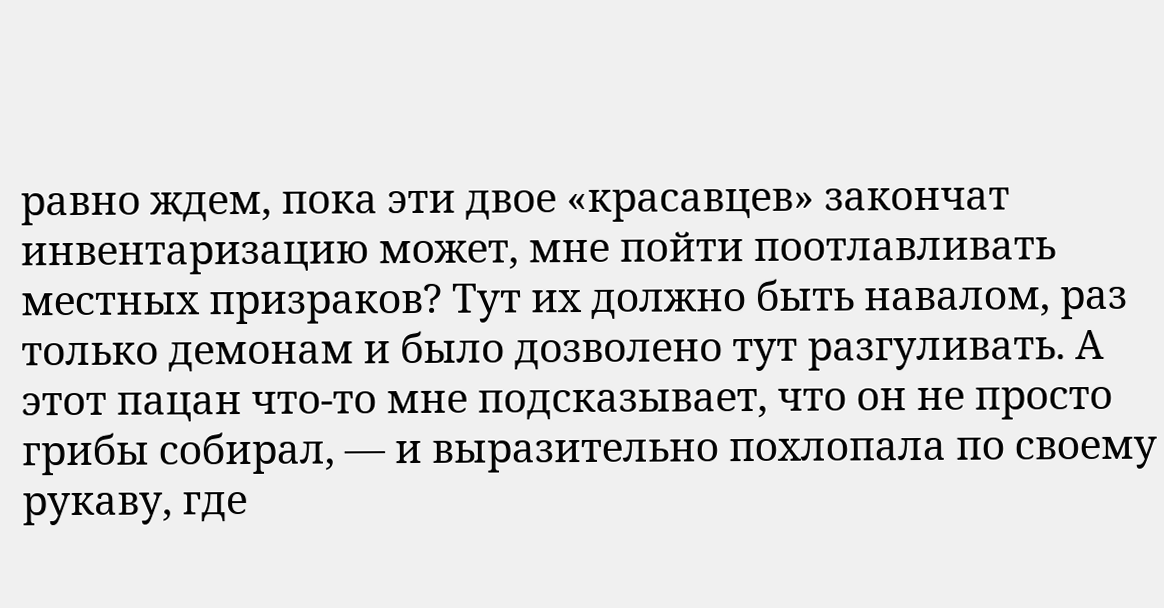равно ждем, пока эти двое «красавцев» закончат инвентаризацию может, мне пойти поотлавливать местных призраков? Тут их должно быть навалом, раз только демонам и было дозволено тут разгуливать. А этот пацан что-то мне подсказывает, что он не просто грибы собирал, — и выразительно похлопала по своему рукаву, где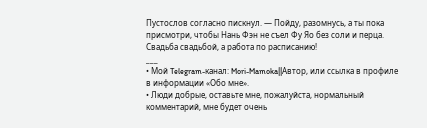Пустослов согласно пискнул. — Пойду, разомнусь, а ты пока присмотри, чтобы Нань Фэн не съел Фу Яо без соли и перца. Свадьба свадьбой, а работа по расписанию!
___
• Мой Telegram-канал: Mori-Mamoka||Автор, или ссылка в профиле в информации «Обо мне».
• Люди добрые, оставьте мне, пожалуйста, нормальный комментарий, мне будет очень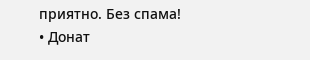приятно. Без спама!
• Донат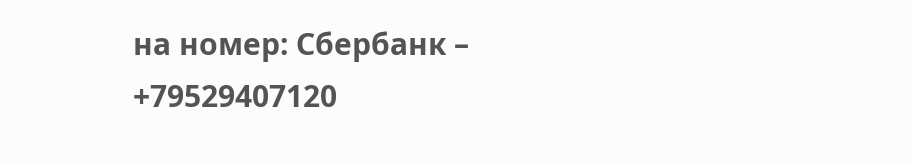на номер: Сбербанк – +79529407120